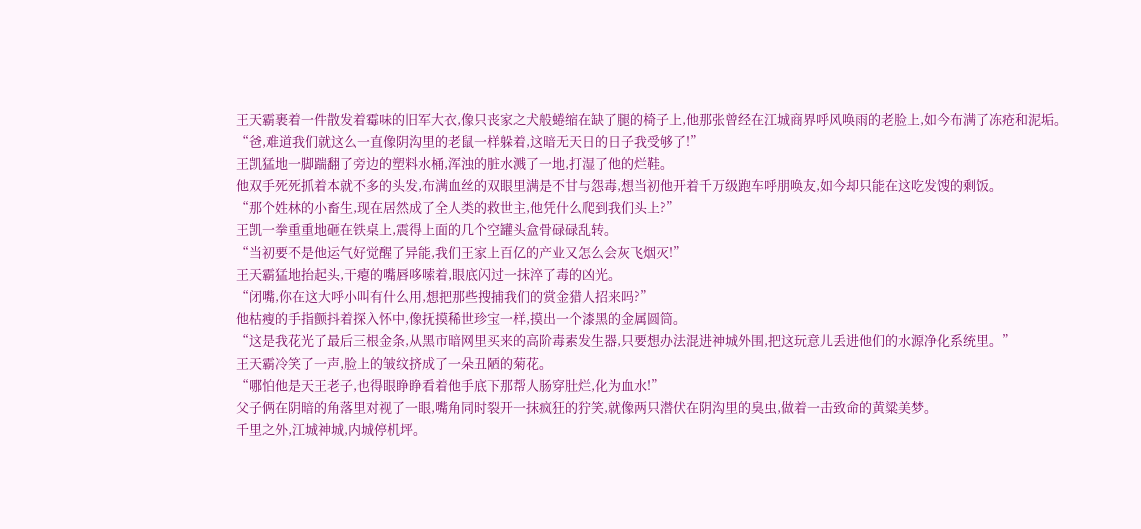王天霸裹着一件散发着霉味的旧军大衣,像只丧家之犬般蜷缩在缺了腿的椅子上,他那张曾经在江城商界呼风唤雨的老脸上,如今布满了冻疮和泥垢。
“爸,难道我们就这么一直像阴沟里的老鼠一样躲着,这暗无天日的日子我受够了!”
王凯猛地一脚踹翻了旁边的塑料水桶,浑浊的脏水溅了一地,打湿了他的烂鞋。
他双手死死抓着本就不多的头发,布满血丝的双眼里满是不甘与怨毒,想当初他开着千万级跑车呼朋唤友,如今却只能在这吃发馊的剩饭。
“那个姓林的小畜生,现在居然成了全人类的救世主,他凭什么爬到我们头上?”
王凯一拳重重地砸在铁桌上,震得上面的几个空罐头盒骨碌碌乱转。
“当初要不是他运气好觉醒了异能,我们王家上百亿的产业又怎么会灰飞烟灭!”
王天霸猛地抬起头,干瘪的嘴唇哆嗦着,眼底闪过一抹淬了毒的凶光。
“闭嘴,你在这大呼小叫有什么用,想把那些搜捕我们的赏金猎人招来吗?”
他枯瘦的手指颤抖着探入怀中,像抚摸稀世珍宝一样,摸出一个漆黑的金属圆筒。
“这是我花光了最后三根金条,从黑市暗网里买来的高阶毒素发生器,只要想办法混进神城外围,把这玩意儿丢进他们的水源净化系统里。”
王天霸冷笑了一声,脸上的皱纹挤成了一朵丑陋的菊花。
“哪怕他是天王老子,也得眼睁睁看着他手底下那帮人肠穿肚烂,化为血水!”
父子俩在阴暗的角落里对视了一眼,嘴角同时裂开一抹疯狂的狞笑,就像两只潜伏在阴沟里的臭虫,做着一击致命的黄粱美梦。
千里之外,江城神城,内城停机坪。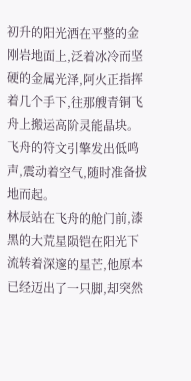初升的阳光洒在平整的金刚岩地面上,泛着冰冷而坚硬的金属光泽,阿火正指挥着几个手下,往那艘青铜飞舟上搬运高阶灵能晶块。
飞舟的符文引擎发出低鸣声,震动着空气,随时准备拔地而起。
林辰站在飞舟的舱门前,漆黑的大荒星陨铠在阳光下流转着深邃的星芒,他原本已经迈出了一只脚,却突然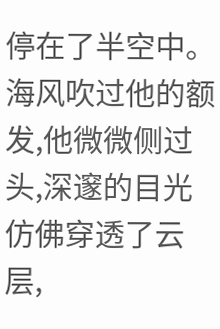停在了半空中。
海风吹过他的额发,他微微侧过头,深邃的目光仿佛穿透了云层,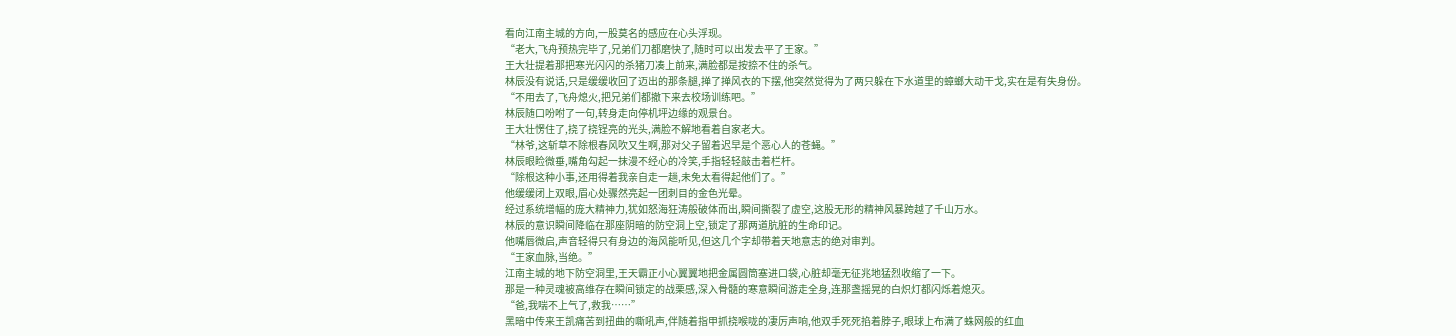看向江南主城的方向,一股莫名的感应在心头浮现。
“老大,飞舟预热完毕了,兄弟们刀都磨快了,随时可以出发去平了王家。”
王大壮提着那把寒光闪闪的杀猪刀凑上前来,满脸都是按捺不住的杀气。
林辰没有说话,只是缓缓收回了迈出的那条腿,掸了掸风衣的下摆,他突然觉得为了两只躲在下水道里的蟑螂大动干戈,实在是有失身份。
“不用去了,飞舟熄火,把兄弟们都撤下来去校场训练吧。”
林辰随口吩咐了一句,转身走向停机坪边缘的观景台。
王大壮愣住了,挠了挠锃亮的光头,满脸不解地看着自家老大。
“林爷,这斩草不除根春风吹又生啊,那对父子留着迟早是个恶心人的苍蝇。”
林辰眼睑微垂,嘴角勾起一抹漫不经心的冷笑,手指轻轻敲击着栏杆。
“除根这种小事,还用得着我亲自走一趟,未免太看得起他们了。”
他缓缓闭上双眼,眉心处骤然亮起一团刺目的金色光晕。
经过系统增幅的庞大精神力,犹如怒海狂涛般破体而出,瞬间撕裂了虚空,这股无形的精神风暴跨越了千山万水。
林辰的意识瞬间降临在那座阴暗的防空洞上空,锁定了那两道肮脏的生命印记。
他嘴唇微启,声音轻得只有身边的海风能听见,但这几个字却带着天地意志的绝对审判。
“王家血脉,当绝。”
江南主城的地下防空洞里,王天霸正小心翼翼地把金属圆筒塞进口袋,心脏却毫无征兆地猛烈收缩了一下。
那是一种灵魂被高维存在瞬间锁定的战栗感,深入骨髓的寒意瞬间游走全身,连那盏摇晃的白炽灯都闪烁着熄灭。
“爸,我喘不上气了,救我……”
黑暗中传来王凯痛苦到扭曲的嘶吼声,伴随着指甲抓挠喉咙的凄厉声响,他双手死死掐着脖子,眼球上布满了蛛网般的红血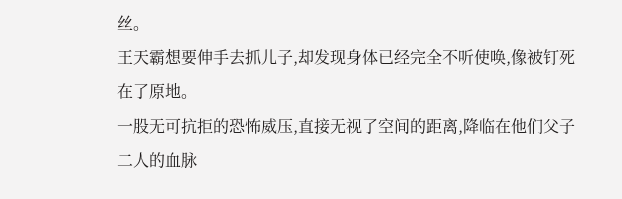丝。
王天霸想要伸手去抓儿子,却发现身体已经完全不听使唤,像被钉死在了原地。
一股无可抗拒的恐怖威压,直接无视了空间的距离,降临在他们父子二人的血脉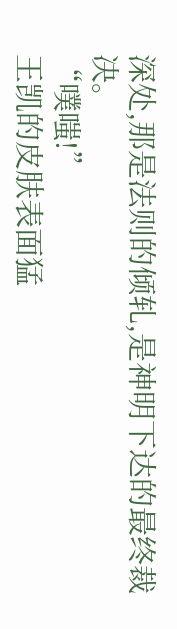深处,那是法则的倾轧,是神明下达的最终裁决。
“噗嗤!”
王凯的皮肤表面猛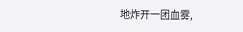地炸开一团血雾,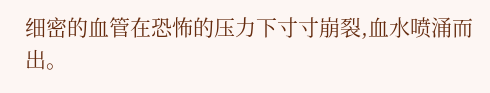细密的血管在恐怖的压力下寸寸崩裂,血水喷涌而出。